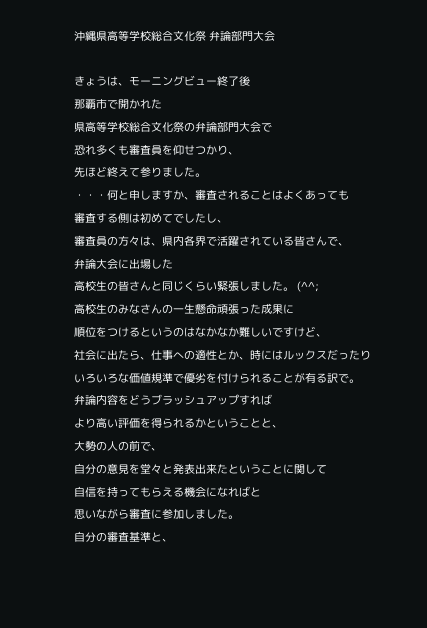沖縄県高等学校総合文化祭 弁論部門大会

きょうは、モーニングビュー終了後
那覇市で開かれた
県高等学校総合文化祭の弁論部門大会で
恐れ多くも審査員を仰せつかり、
先ほど終えて参りました。
・・・何と申しますか、審査されることはよくあっても
審査する側は初めてでしたし、
審査員の方々は、県内各界で活躍されている皆さんで、
弁論大会に出場した
高校生の皆さんと同じくらい緊張しました。 (^^;
高校生のみなさんの一生懸命頑張った成果に
順位をつけるというのはなかなか難しいですけど、
社会に出たら、仕事への適性とか、時にはルックスだったり
いろいろな価値規準で優劣を付けられることが有る訳で。
弁論内容をどうブラッシュアップすれば
より高い評価を得られるかということと、
大勢の人の前で、
自分の意見を堂々と発表出来たということに関して
自信を持ってもらえる機会になればと
思いながら審査に参加しました。
自分の審査基準と、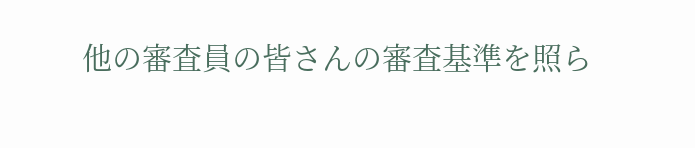他の審査員の皆さんの審査基準を照ら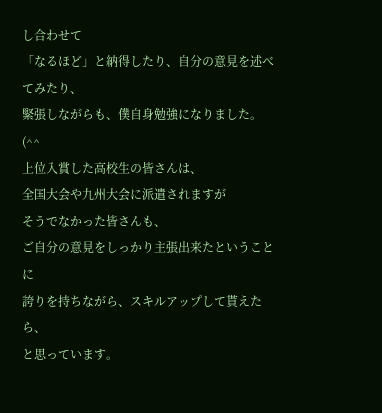し合わせて
「なるほど」と納得したり、自分の意見を述べてみたり、
緊張しながらも、僕自身勉強になりました。 (^^
上位入賞した高校生の皆さんは、
全国大会や九州大会に派遣されますが
そうでなかった皆さんも、
ご自分の意見をしっかり主張出来たということに
誇りを持ちながら、スキルアップして貰えたら、
と思っています。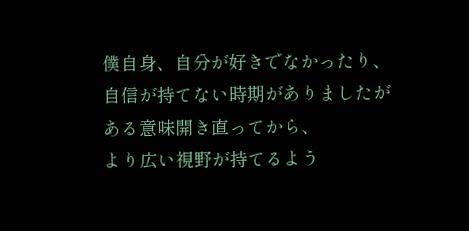僕自身、自分が好きでなかったり、
自信が持てない時期がありましたが
ある意味開き直ってから、
より広い視野が持てるよう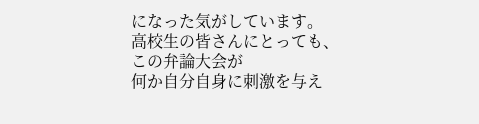になった気がしています。
高校生の皆さんにとっても、この弁論大会が
何か自分自身に刺激を与え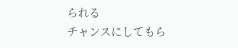られる
チャンスにしてもら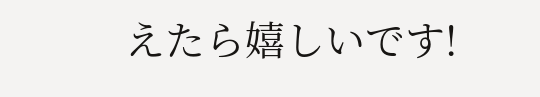えたら嬉しいです!